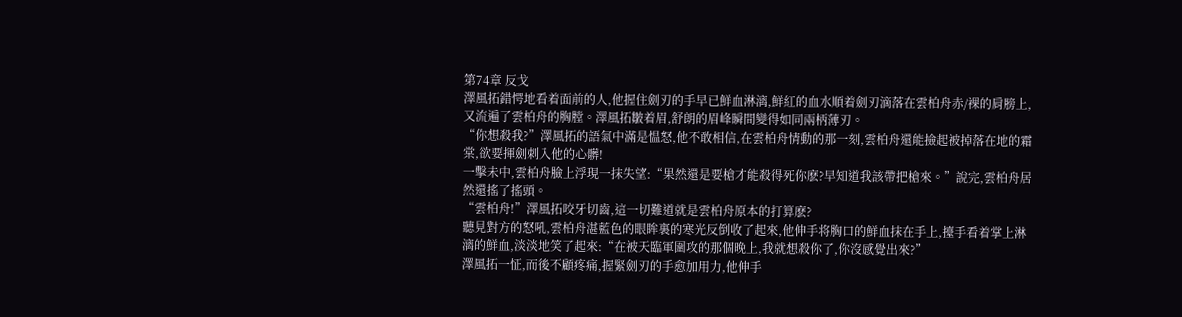第74章 反戈
澤風拓錯愕地看着面前的人,他握住劍刃的手早已鮮血淋漓,鮮紅的血水順着劍刃滴落在雲柏舟赤/裸的肩膀上,又流遍了雲柏舟的胸膛。澤風拓皺着眉,舒朗的眉峰瞬間變得如同兩柄薄刃。
“你想殺我?”澤風拓的語氣中滿是愠怒,他不敢相信,在雲柏舟情動的那一刻,雲柏舟還能撿起被掉落在地的霜棠,欲要揮劍刺入他的心髒!
一擊未中,雲柏舟臉上浮現一抹失望:“果然還是要槍才能殺得死你麽?早知道我該帶把槍來。”說完,雲柏舟居然還搖了搖頭。
“雲柏舟!”澤風拓咬牙切齒,這一切難道就是雲柏舟原本的打算麽?
聽見對方的怒吼,雲柏舟湛藍色的眼眸裏的寒光反倒收了起來,他伸手将胸口的鮮血抹在手上,擡手看着掌上淋漓的鮮血,淡淡地笑了起來:“在被天臨軍圍攻的那個晚上,我就想殺你了,你沒感覺出來?”
澤風拓一怔,而後不顧疼痛,握緊劍刃的手愈加用力,他伸手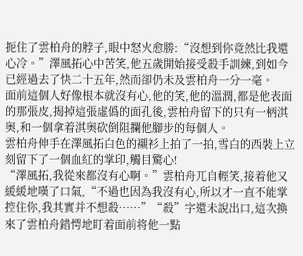扼住了雲柏舟的脖子,眼中怒火愈勝:“沒想到你竟然比我還心冷。”澤風拓心中苦笑,他五歲開始接受殺手訓練,到如今已經過去了快二十五年,然而卻仍未及雲柏舟一分一毫。
面前這個人好像根本就沒有心,他的笑,他的溫潤,都是他表面的那張皮,揭掉這張虛僞的面孔後,雲柏舟留下的只有一柄淇奧,和一個拿着淇奧砍倒阻攔他腳步的每個人。
雲柏舟伸手在澤風拓白色的襯衫上拍了一拍,雪白的西裝上立刻留下了一個血紅的掌印,觸目驚心!
“澤風拓,我從來都沒有心啊。”雲柏舟兀自輕笑,接着他又緩緩地嘆了口氣,“不過也因為我沒有心,所以才一直不能掌控住你,我其實并不想殺……”“殺”字還未說出口,這次換來了雲柏舟錯愕地盯着面前将他一點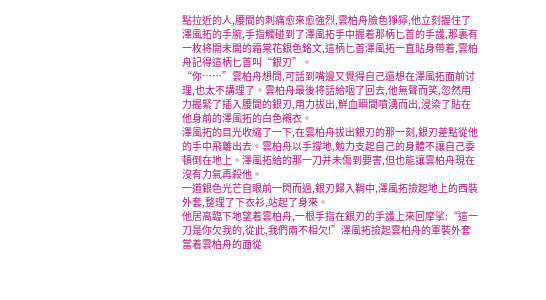點拉近的人,腰間的刺痛愈來愈強烈,雲柏舟臉色猙獰,他立刻握住了澤風拓的手腕,手指觸碰到了澤風拓手中握着那柄匕首的手護,那裏有一枚将開未開的霜棠花銀色銘文,這柄匕首澤風拓一直貼身帶着,雲柏舟記得這柄匕首叫“銀刃”。
“你……”雲柏舟想問,可話到嘴邊又覺得自己還想在澤風拓面前讨理,也太不講理了。雲柏舟最後将話給咽了回去,他無聲而笑,忽然用力握緊了插入腰間的銀刃,用力拔出,鮮血瞬間噴湧而出,浸染了貼在他身前的澤風拓的白色襯衣。
澤風拓的目光收縮了一下,在雲柏舟拔出銀刃的那一刻,銀刃差點從他的手中飛離出去。雲柏舟以手撐地,勉力支起自己的身體不讓自己委頓倒在地上。澤風拓給的那一刀并未傷到要害,但也能讓雲柏舟現在沒有力氣再殺他。
一道銀色光芒自眼前一閃而過,銀刃歸入鞘中,澤風拓撿起地上的西裝外套,整理了下衣衫,站起了身來。
他居高臨下地望着雲柏舟,一根手指在銀刃的手護上來回摩挲:“這一刀是你欠我的,從此,我們兩不相欠!”澤風拓撿起雲柏舟的軍裝外套當着雲柏舟的面從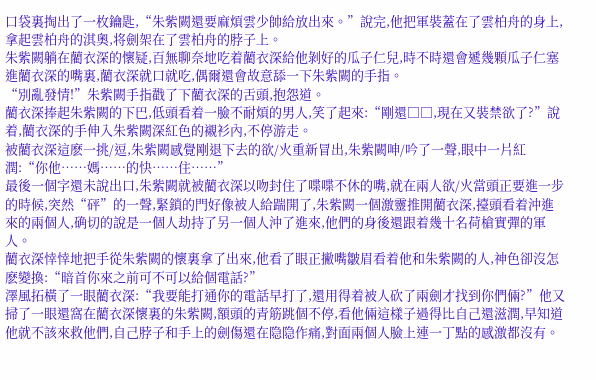口袋裏掏出了一枚鑰匙,“朱紫闕還要麻煩雲少帥給放出來。”說完,他把軍裝蓋在了雲柏舟的身上,拿起雲柏舟的淇奧,将劍架在了雲柏舟的脖子上。
朱紫闕躺在藺衣深的懷疑,百無聊奈地吃着藺衣深給他剝好的瓜子仁兒,時不時還會遞幾顆瓜子仁塞進藺衣深的嘴裏,藺衣深就口就吃,偶爾還會故意舔一下朱紫闕的手指。
“別亂發情!”朱紫闕手指戳了下藺衣深的舌頭,抱怨道。
藺衣深捧起朱紫闕的下巴,低頭看着一臉不耐煩的男人,笑了起來:“剛還□□,現在又裝禁欲了?”說着,藺衣深的手伸入朱紫闕深紅色的襯衫內,不停游走。
被藺衣深這麽一挑/逗,朱紫闕感覺剛退下去的欲/火重新冒出,朱紫闕呻/吟了一聲,眼中一片紅潤:“你他……媽……的快……住……”
最後一個字還未說出口,朱紫闕就被藺衣深以吻封住了喋喋不休的嘴,就在兩人欲/火當頭正要進一步的時候,突然“砰”的一聲,緊鎖的門好像被人給踹開了,朱紫闕一個激靈推開藺衣深,擡頭看着沖進來的兩個人,确切的說是一個人劫持了另一個人沖了進來,他們的身後還跟着幾十名荷槍實彈的軍人。
藺衣深悻悻地把手從朱紫闕的懷裏拿了出來,他看了眼正撇嘴皺眉看着他和朱紫闕的人,神色卻沒怎麽變換:“暗首你來之前可不可以給個電話?”
澤風拓橫了一眼藺衣深:“我要能打通你的電話早打了,還用得着被人砍了兩劍才找到你們倆?”他又掃了一眼還窩在藺衣深懷裏的朱紫闕,額頭的青筋跳個不停,看他倆這樣子過得比自己還滋潤,早知道他就不該來救他們,自己脖子和手上的劍傷還在隐隐作痛,對面兩個人臉上連一丁點的感激都沒有。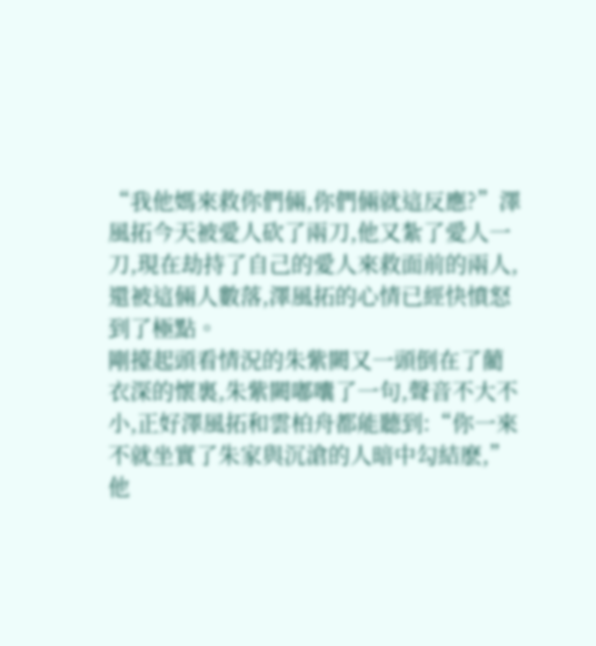“我他媽來救你們倆,你們倆就這反應?”澤風拓今天被愛人砍了兩刀,他又紮了愛人一刀,現在劫持了自己的愛人來救面前的兩人,還被這倆人數落,澤風拓的心情已經快憤怒到了極點。
剛擡起頭看情況的朱紫闕又一頭倒在了藺衣深的懷裏,朱紫闕嘟囔了一句,聲音不大不小,正好澤風拓和雲柏舟都能聽到:“你一來不就坐實了朱家與沉滄的人暗中勾結麽,”他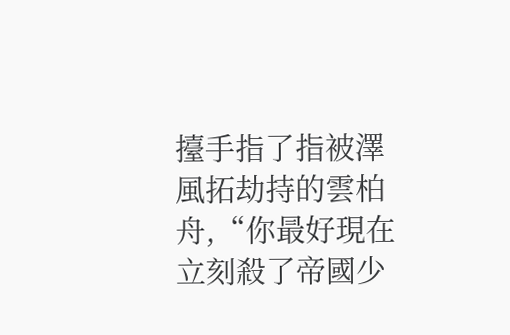擡手指了指被澤風拓劫持的雲柏舟,“你最好現在立刻殺了帝國少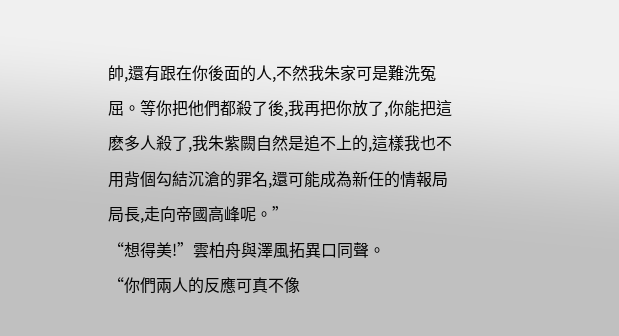帥,還有跟在你後面的人,不然我朱家可是難洗冤屈。等你把他們都殺了後,我再把你放了,你能把這麽多人殺了,我朱紫闕自然是追不上的,這樣我也不用背個勾結沉滄的罪名,還可能成為新任的情報局局長,走向帝國高峰呢。”
“想得美!”雲柏舟與澤風拓異口同聲。
“你們兩人的反應可真不像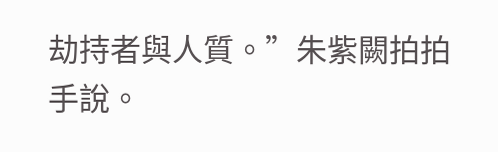劫持者與人質。”朱紫闕拍拍手說。